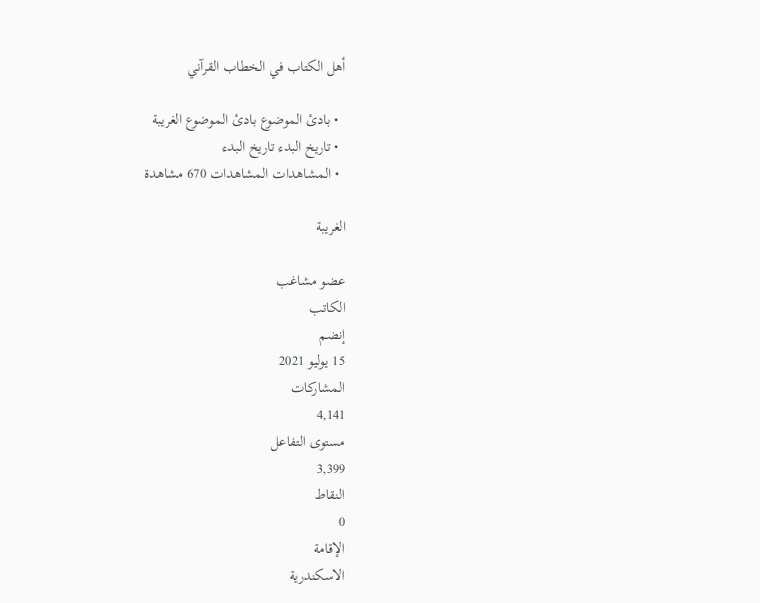أهل الكتاب في الخطاب القرآني

  • بادئ الموضوع بادئ الموضوع الغريبة
  • تاريخ البدء تاريخ البدء
  • المشاهدات المشاهدات 670 مشاهدة

الغريبة

عضو مشاغب
الكاتب
إنضم
15 يوليو 2021
المشاركات
4,141
مستوى التفاعل
3,399
النقاط
0
الإقامة
الاسكندرية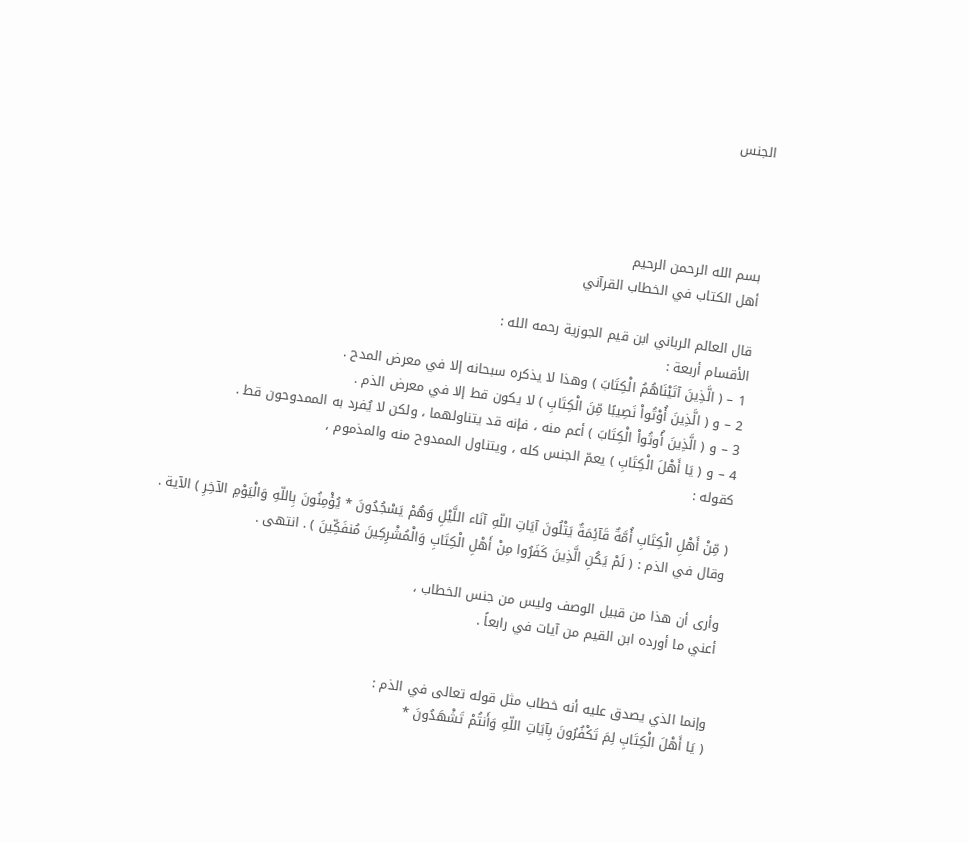الجنس




بسم الله الرحمن الرحيم
أهل الكتاب في الخطاب القرآني

قال العالم الرباني ابن قيم الجوزية رحمه الله :
الأقسام أربعة :
1 – ( الَّذِينَ آتَيْنَاهُمُ الْكِتَابَ ) وهذا لا يذكره سبحانه إلا في معرض المدح .
2 – و ( الَّذِينَ أُوْتُواْ نَصِيبًا مِّنَ الْكِتَابِ ) لا يكون قط إلا في معرض الذم .
3 – و ( الَّذِينَ أُوتُواْ الْكِتَابَ ) أعم منه ، فإنه قد يتناولهما ، ولكن لا يُفرد به الممدوحون قط .
4 – و ( يَا أَهْلَ الْكِتَابِ ) يعمّ الجنس كله ، ويتناول الممدوح منه والمذموم ،
كقوله :

( مِّنْ أَهْلِ الْكِتَابِ أُمَّةٌ قَآئِمَةٌ يَتْلُونَ آيَاتِ اللّهِ آنَاء اللَّيْلِ وَهُمْ يَسْجُدُونَ * يُؤْمِنُونَ بِاللّهِ وَالْيَوْمِ الآخِرِ ) الآية .
وقال في الذم : ( لَمْ يَكُنِ الَّذِينَ كَفَرُوا مِنْ أَهْلِ الْكِتَابِ وَالْمُشْرِكِينَ مُنفَكِّينَ ) . انتهى .

وأرى أن هذا من قبيل الوصف وليس من جنس الخطاب ،
أعني ما أورده ابن القيم من آيات في رابعاً .


وإنما الذي يصدق عليه أنه خطاب مثل قوله تعالى في الذم :
( يَا أَهْلَ الْكِتَابِ لِمَ تَكْفُرُونَ بِآيَاتِ اللّهِ وَأَنتُمْ تَشْهَدُونَ *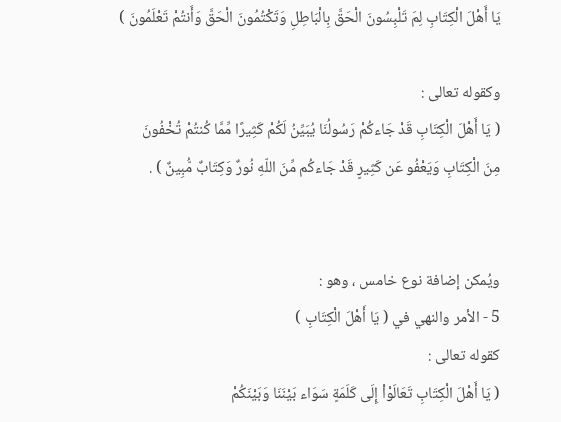يَا أَهْلَ الْكِتَابِ لِمَ تَلْبِسُونَ الْحَقَّ بِالْبَاطِلِ وَتَكْتُمُونَ الْحَقَّ وَأَنتُمْ تَعْلَمُونَ )

وكقوله تعالى :
( يَا أَهْلَ الْكِتَابِ قَدْ جَاءكُمْ رَسُولُنَا يُبَيِّنُ لَكُمْ كَثِيرًا مِّمَّا كُنتُمْ تُخْفُونَ
مِنَ الْكِتَابِ وَيَعْفُو عَن كَثِيرٍ قَدْ جَاءكُم مِّنَ اللّهِ نُورٌ وَكِتَابٌ مُّبِينٌ ) .


ويُمكن إضافة نوع خامس ، وهو :
5 - الأمر والنهي في ( يَا أَهْلَ الْكِتَابِ )
كقوله تعالى :
( يَا أَهْلَ الْكِتَابِ تَعَالَوْاْ إِلَى كَلَمَةٍ سَوَاء بَيْنَنَا وَبَيْنَكُمْ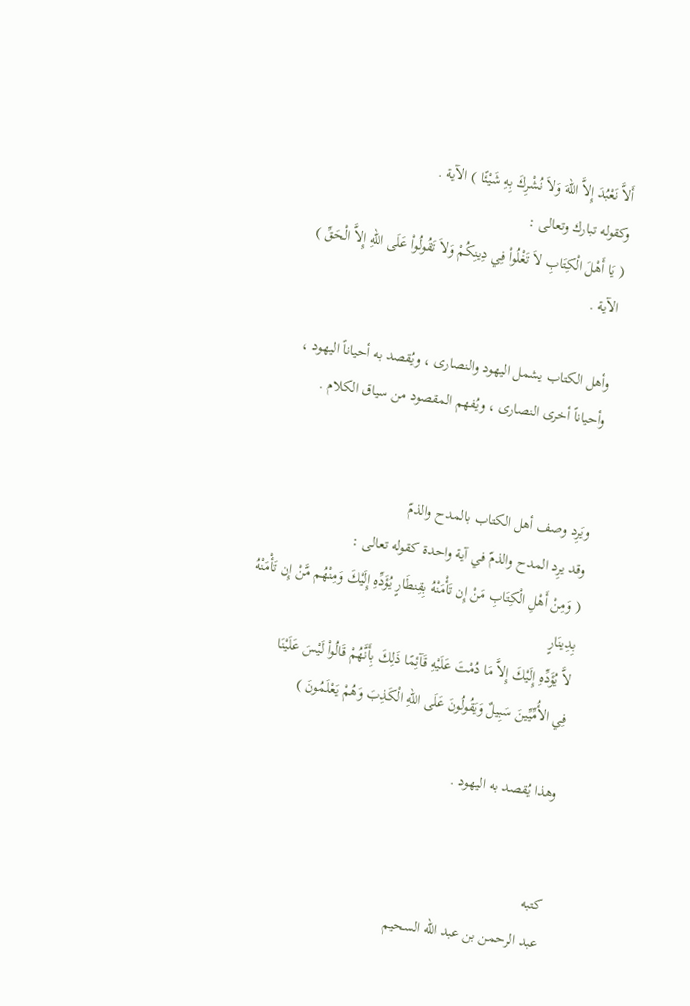أَلاَّ نَعْبُدَ إِلاَّ اللّهَ وَلاَ نُشْرِكَ بِهِ شَيْئًا ) الآية .
وكقوله تبارك وتعالى :
( يَا أَهْلَ الْكِتَابِ لاَ تَغْلُواْ فِي دِينِكُمْ وَلاَ تَقُولُواْ عَلَى اللّهِ إِلاَّ الْحَقِّ ) الآية .

وأهل الكتاب يشمل اليهود والنصارى ، ويُقصد به أحياناً اليهود ،
وأحياناً أخرى النصارى ، ويُفهم المقصود من سياق الكلام .


ويَرِد وصف أهل الكتاب بالمدح والذمّ
وقد يرِد المدح والذمّ في آية واحدة كقوله تعالى :
( وَمِنْ أَهْلِ الْكِتَابِ مَنْ إِن تَأْمَنْهُ بِقِنطَارٍ يُؤَدِّهِ إِلَيْكَ وَمِنْهُم مَّنْ إِن تَأْمَنْهُ بِدِينَارٍ
لاَّ يُؤَدِّهِ إِلَيْكَ إِلاَّ مَا دُمْتَ عَلَيْهِ قَآئِمًا ذَلِكَ بِأَنَّهُمْ قَالُواْ لَيْسَ عَلَيْنَا
فِي الأُمِّيِّينَ سَبِيلٌ وَيَقُولُونَ عَلَى اللّهِ الْكَذِبَ وَهُمْ يَعْلَمُونَ )

وهذا يُقصد به اليهود .


كتبه
عبد الرحمن بن عبد الله السحيم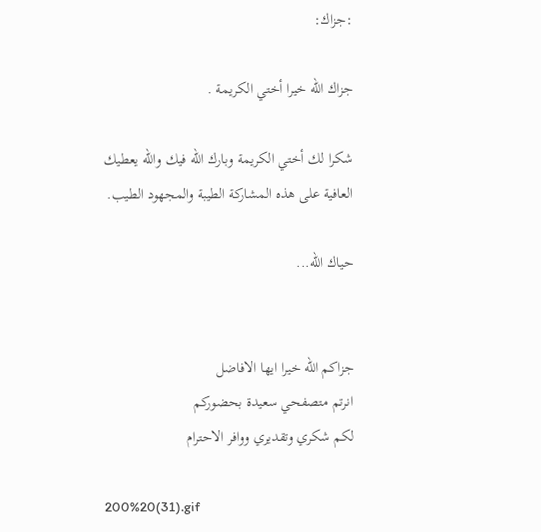:جزاك:

جزاك الله خيرا أختي الكريمة .

شكرا لك أختي الكريمة وبارك الله فيك والله يعطيك العافية على هذه المشاركة الطيبة والمجهود الطيب.

حياك الله...


جزاكم الله خيرا ايها الافاضل
انرتم متصفحي سعيدة بحضوركم
لكم شكري وتقديري ووافر الاحترام

200%20(31).gif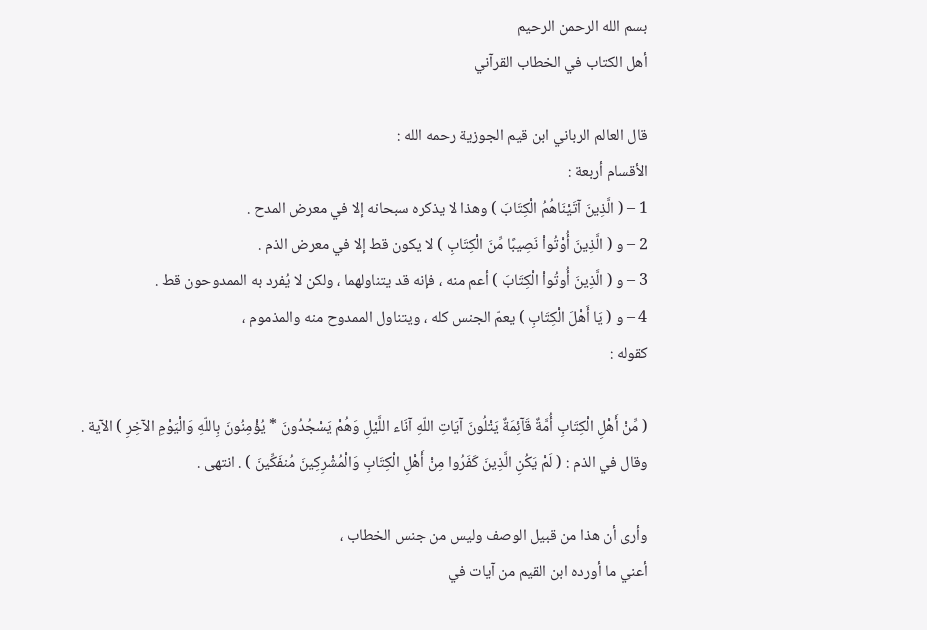بسم الله الرحمن الرحيم
أهل الكتاب في الخطاب القرآني

قال العالم الرباني ابن قيم الجوزية رحمه الله :
الأقسام أربعة :
1 – ( الَّذِينَ آتَيْنَاهُمُ الْكِتَابَ ) وهذا لا يذكره سبحانه إلا في معرض المدح .
2 – و ( الَّذِينَ أُوْتُواْ نَصِيبًا مِّنَ الْكِتَابِ ) لا يكون قط إلا في معرض الذم .
3 – و ( الَّذِينَ أُوتُواْ الْكِتَابَ ) أعم منه ، فإنه قد يتناولهما ، ولكن لا يُفرد به الممدوحون قط .
4 – و ( يَا أَهْلَ الْكِتَابِ ) يعمّ الجنس كله ، ويتناول الممدوح منه والمذموم ،
كقوله :

( مِّنْ أَهْلِ الْكِتَابِ أُمَّةٌ قَآئِمَةٌ يَتْلُونَ آيَاتِ اللّهِ آنَاء اللَّيْلِ وَهُمْ يَسْجُدُونَ * يُؤْمِنُونَ بِاللّهِ وَالْيَوْمِ الآخِرِ ) الآية .
وقال في الذم : ( لَمْ يَكُنِ الَّذِينَ كَفَرُوا مِنْ أَهْلِ الْكِتَابِ وَالْمُشْرِكِينَ مُنفَكِّينَ ) . انتهى .

وأرى أن هذا من قبيل الوصف وليس من جنس الخطاب ،
أعني ما أورده ابن القيم من آيات في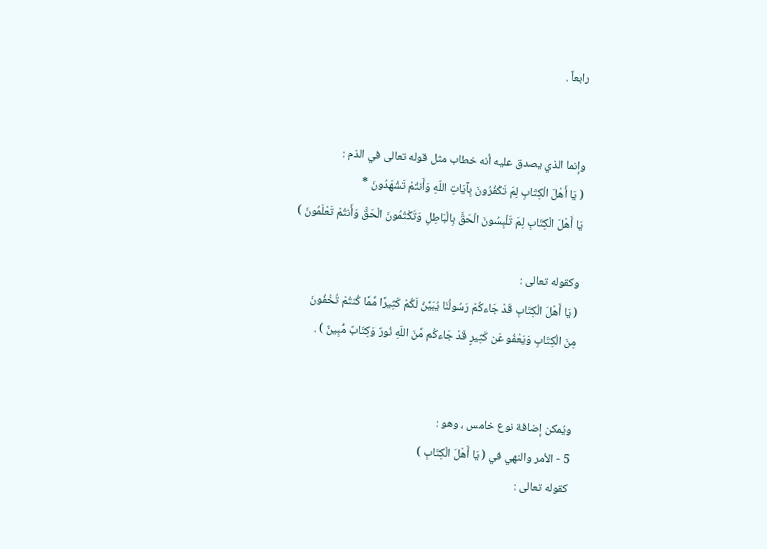رابعاً .


وإنما الذي يصدق عليه أنه خطاب مثل قوله تعالى في الذم :
( يَا أَهْلَ الْكِتَابِ لِمَ تَكْفُرُونَ بِآيَاتِ اللّهِ وَأَنتُمْ تَشْهَدُونَ *
يَا أَهْلَ الْكِتَابِ لِمَ تَلْبِسُونَ الْحَقَّ بِالْبَاطِلِ وَتَكْتُمُونَ الْحَقَّ وَأَنتُمْ تَعْلَمُونَ )

وكقوله تعالى :
( يَا أَهْلَ الْكِتَابِ قَدْ جَاءكُمْ رَسُولُنَا يُبَيِّنُ لَكُمْ كَثِيرًا مِّمَّا كُنتُمْ تُخْفُونَ
مِنَ الْكِتَابِ وَيَعْفُو عَن كَثِيرٍ قَدْ جَاءكُم مِّنَ اللّهِ نُورٌ وَكِتَابٌ مُّبِينٌ ) .


ويُمكن إضافة نوع خامس ، وهو :
5 - الأمر والنهي في ( يَا أَهْلَ الْكِتَابِ )
كقوله تعالى :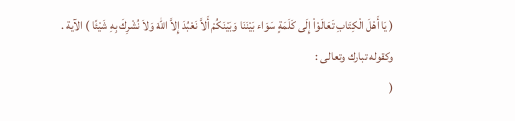( يَا أَهْلَ الْكِتَابِ تَعَالَوْاْ إِلَى كَلَمَةٍ سَوَاء بَيْنَنَا وَبَيْنَكُمْ أَلاَّ نَعْبُدَ إِلاَّ اللّهَ وَلاَ نُشْرِكَ بِهِ شَيْئًا ) الآية .
وكقوله تبارك وتعالى :
(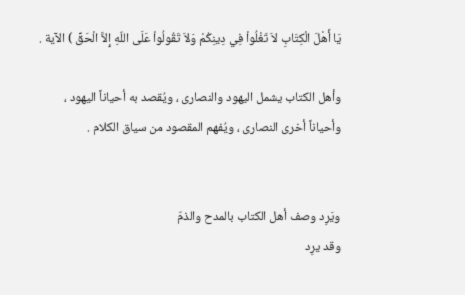يَا أَهْلَ الْكِتَابِ لاَ تَغْلُواْ فِي دِينِكُمْ وَلاَ تَقُولُواْ عَلَى اللّهِ إِلاَّ الْحَقِّ ) الآية .

وأهل الكتاب يشمل اليهود والنصارى ، ويُقصد به أحياناً اليهود ،
وأحياناً أخرى النصارى ، ويُفهم المقصود من سياق الكلام .


ويَرِد وصف أهل الكتاب بالمدح والذمّ
وقد يرِد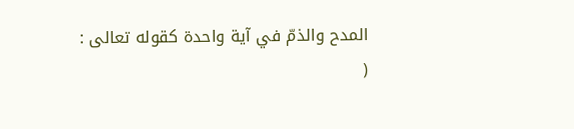المدح والذمّ في آية واحدة كقوله تعالى :
(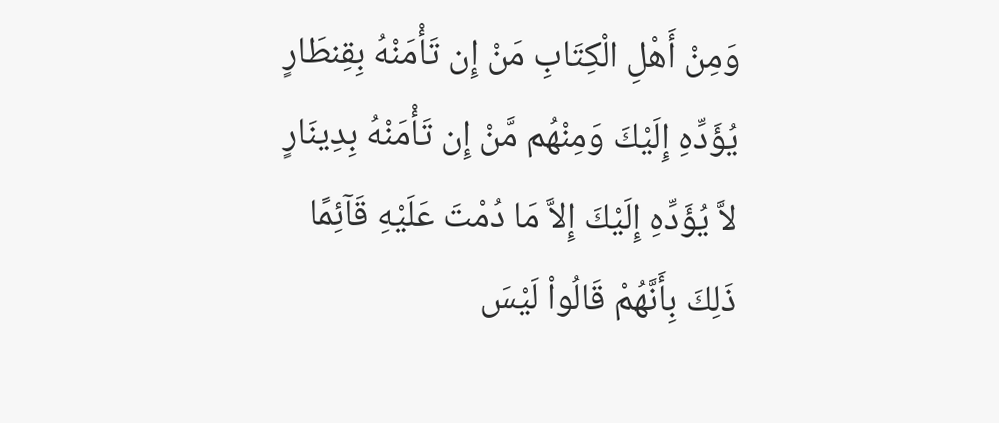وَمِنْ أَهْلِ الْكِتَابِ مَنْ إِن تَأْمَنْهُ بِقِنطَارٍ يُؤَدِّهِ إِلَيْكَ وَمِنْهُم مَّنْ إِن تَأْمَنْهُ بِدِينَارٍ
لاَّ يُؤَدِّهِ إِلَيْكَ إِلاَّ مَا دُمْتَ عَلَيْهِ قَآئِمًا ذَلِكَ بِأَنَّهُمْ قَالُواْ لَيْسَ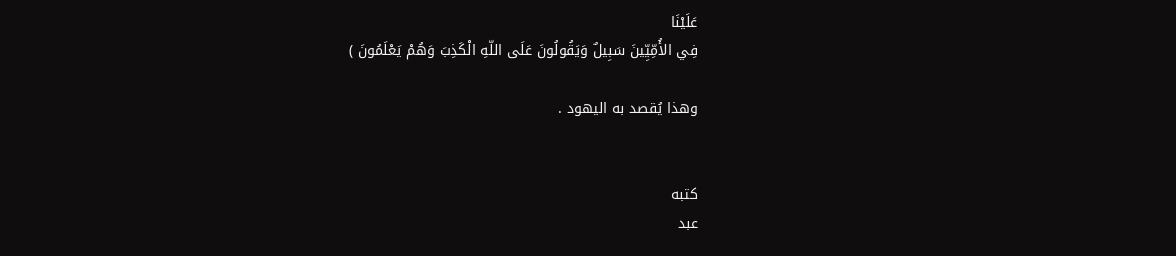عَلَيْنَا
فِي الأُمِّيِّينَ سَبِيلٌ وَيَقُولُونَ عَلَى اللّهِ الْكَذِبَ وَهُمْ يَعْلَمُونَ )

وهذا يُقصد به اليهود .


كتبه
عبد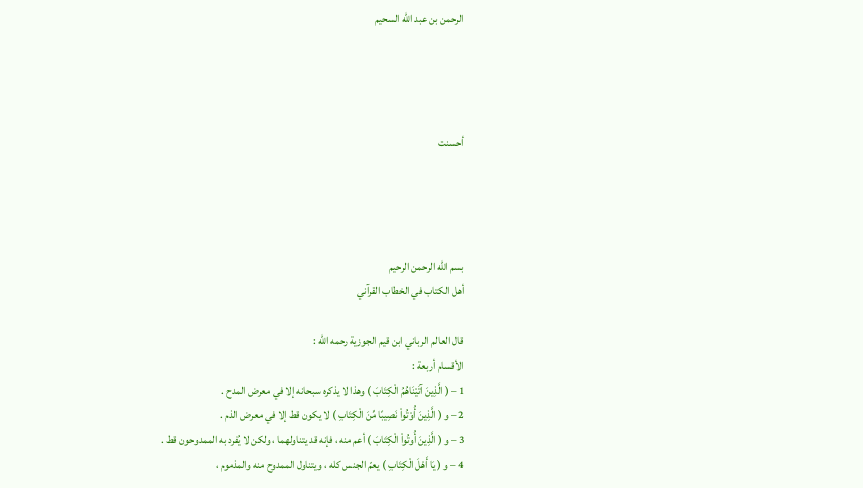الرحمن بن عبد الله السحيم




أحسنت




بسم الله الرحمن الرحيم
أهل الكتاب في الخطاب القرآني

قال العالم الرباني ابن قيم الجوزية رحمه الله :
الأقسام أربعة :
1 – ( الَّذِينَ آتَيْنَاهُمُ الْكِتَابَ ) وهذا لا يذكره سبحانه إلا في معرض المدح .
2 – و ( الَّذِينَ أُوْتُواْ نَصِيبًا مِّنَ الْكِتَابِ ) لا يكون قط إلا في معرض الذم .
3 – و ( الَّذِينَ أُوتُواْ الْكِتَابَ ) أعم منه ، فإنه قد يتناولهما ، ولكن لا يُفرد به الممدوحون قط .
4 – و ( يَا أَهْلَ الْكِتَابِ ) يعمّ الجنس كله ، ويتناول الممدوح منه والمذموم ،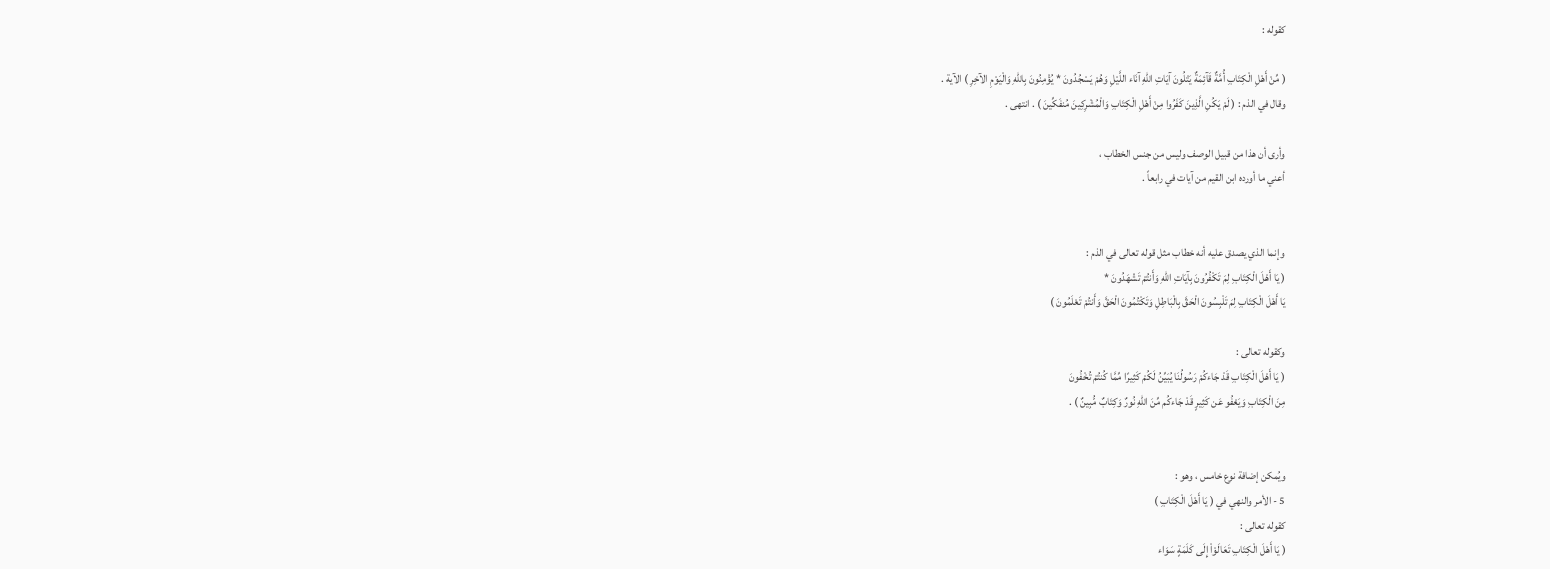كقوله :

( مِّنْ أَهْلِ الْكِتَابِ أُمَّةٌ قَآئِمَةٌ يَتْلُونَ آيَاتِ اللّهِ آنَاء اللَّيْلِ وَهُمْ يَسْجُدُونَ * يُؤْمِنُونَ بِاللّهِ وَالْيَوْمِ الآخِرِ ) الآية .
وقال في الذم : ( لَمْ يَكُنِ الَّذِينَ كَفَرُوا مِنْ أَهْلِ الْكِتَابِ وَالْمُشْرِكِينَ مُنفَكِّينَ ) . انتهى .

وأرى أن هذا من قبيل الوصف وليس من جنس الخطاب ،
أعني ما أورده ابن القيم من آيات في رابعاً .


وإنما الذي يصدق عليه أنه خطاب مثل قوله تعالى في الذم :
( يَا أَهْلَ الْكِتَابِ لِمَ تَكْفُرُونَ بِآيَاتِ اللّهِ وَأَنتُمْ تَشْهَدُونَ *
يَا أَهْلَ الْكِتَابِ لِمَ تَلْبِسُونَ الْحَقَّ بِالْبَاطِلِ وَتَكْتُمُونَ الْحَقَّ وَأَنتُمْ تَعْلَمُونَ )

وكقوله تعالى :
( يَا أَهْلَ الْكِتَابِ قَدْ جَاءكُمْ رَسُولُنَا يُبَيِّنُ لَكُمْ كَثِيرًا مِّمَّا كُنتُمْ تُخْفُونَ
مِنَ الْكِتَابِ وَيَعْفُو عَن كَثِيرٍ قَدْ جَاءكُم مِّنَ اللّهِ نُورٌ وَكِتَابٌ مُّبِينٌ ) .


ويُمكن إضافة نوع خامس ، وهو :
5 - الأمر والنهي في ( يَا أَهْلَ الْكِتَابِ )
كقوله تعالى :
( يَا أَهْلَ الْكِتَابِ تَعَالَوْاْ إِلَى كَلَمَةٍ سَوَاء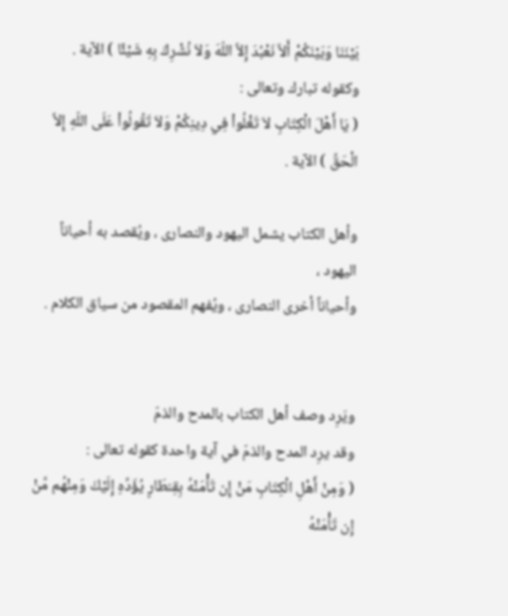بَيْنَنَا وَبَيْنَكُمْ أَلاَّ نَعْبُدَ إِلاَّ اللّهَ وَلاَ نُشْرِكَ بِهِ شَيْئًا ) الآية .
وكقوله تبارك وتعالى :
( يَا أَهْلَ الْكِتَابِ لاَ تَغْلُواْ فِي دِينِكُمْ وَلاَ تَقُولُواْ عَلَى اللّهِ إِلاَّ الْحَقِّ ) الآية .

وأهل الكتاب يشمل اليهود والنصارى ، ويُقصد به أحياناً اليهود ،
وأحياناً أخرى النصارى ، ويُفهم المقصود من سياق الكلام .


ويَرِد وصف أهل الكتاب بالمدح والذمّ
وقد يرِد المدح والذمّ في آية واحدة كقوله تعالى :
( وَمِنْ أَهْلِ الْكِتَابِ مَنْ إِن تَأْمَنْهُ بِقِنطَارٍ يُؤَدِّهِ إِلَيْكَ وَمِنْهُم مَّنْ إِن تَأْمَنْهُ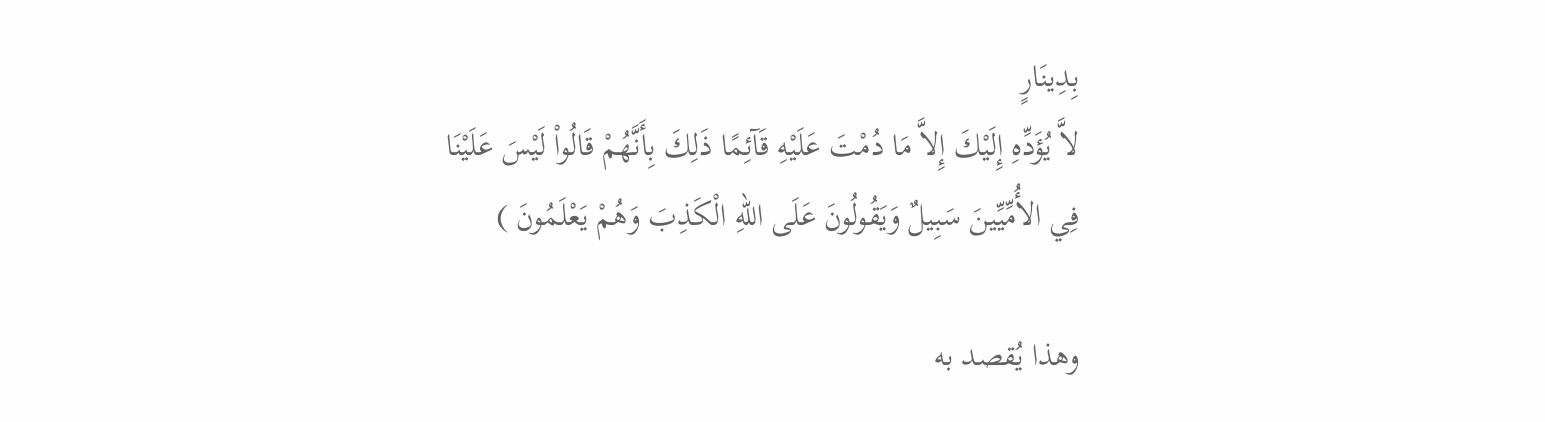بِدِينَارٍ
لاَّ يُؤَدِّهِ إِلَيْكَ إِلاَّ مَا دُمْتَ عَلَيْهِ قَآئِمًا ذَلِكَ بِأَنَّهُمْ قَالُواْ لَيْسَ عَلَيْنَا
فِي الأُمِّيِّينَ سَبِيلٌ وَيَقُولُونَ عَلَى اللّهِ الْكَذِبَ وَهُمْ يَعْلَمُونَ )

وهذا يُقصد به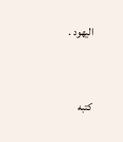اليهود .


كتبه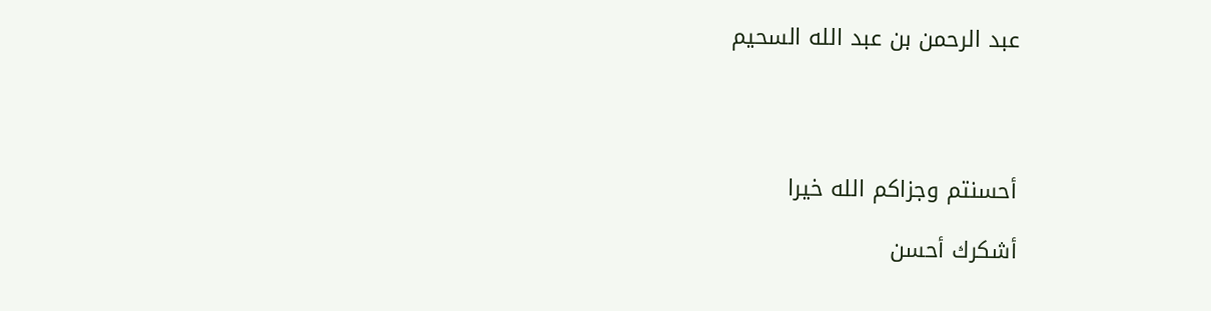عبد الرحمن بن عبد الله السحيم




أحسنتم وجزاكم الله خيرا

أشكرك أحسن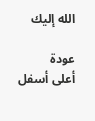الله إليك

عودة
أعلى أسفل